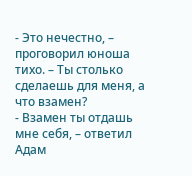- Это нечестно, – проговорил юноша тихо. – Ты столько сделаешь для меня, а что взамен?
- Взамен ты отдашь мне себя, – ответил Адам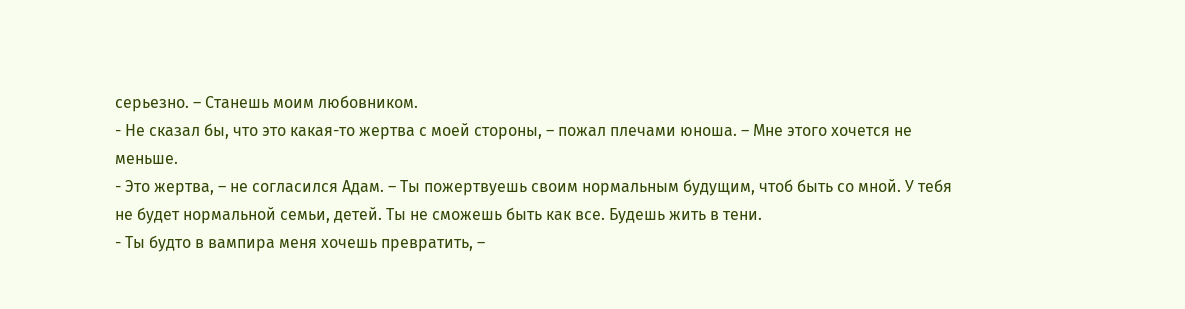серьезно. – Станешь моим любовником.
- Не сказал бы, что это какая-то жертва с моей стороны, – пожал плечами юноша. – Мне этого хочется не меньше.
- Это жертва, – не согласился Адам. – Ты пожертвуешь своим нормальным будущим, чтоб быть со мной. У тебя не будет нормальной семьи, детей. Ты не сможешь быть как все. Будешь жить в тени.
- Ты будто в вампира меня хочешь превратить, –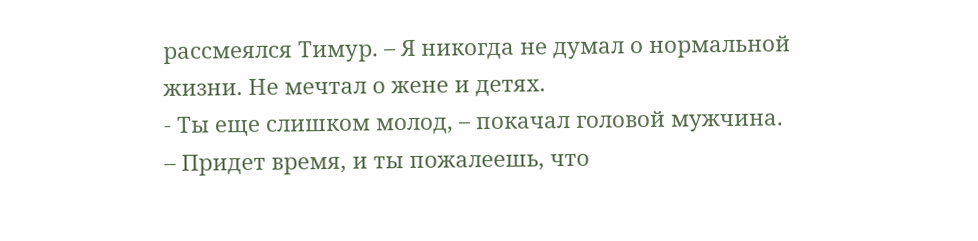рассмеялся Тимур. – Я никогда не думал о нормальной жизни. Не мечтал о жене и детях.
- Ты еще слишком молод, – покачал головой мужчина. – Придет время, и ты пожалеешь, что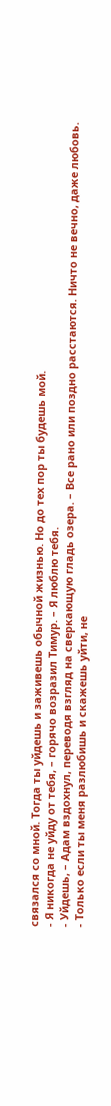связался со мной. Тогда ты уйдешь и заживешь обычной жизнью. Но до тех пор ты будешь мой.
- Я никогда не уйду от тебя, – горячо возразил Тимур. – Я люблю тебя.
- Уйдешь, – Адам вздохнул, переводя взгляд на сверкающую гладь озера. – Все рано или поздно расстаются. Ничто не вечно, даже любовь.
- Только если ты меня разлюбишь и скажешь уйти, не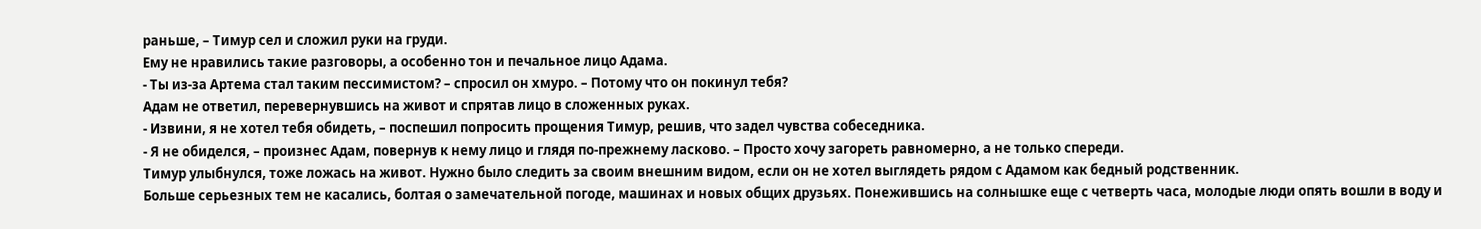раньше, – Тимур сел и сложил руки на груди.
Ему не нравились такие разговоры, а особенно тон и печальное лицо Адама.
- Ты из-за Артема стал таким пессимистом? – спросил он хмуро. – Потому что он покинул тебя?
Адам не ответил, перевернувшись на живот и спрятав лицо в сложенных руках.
- Извини, я не хотел тебя обидеть, – поспешил попросить прощения Тимур, решив, что задел чувства собеседника.
- Я не обиделся, – произнес Адам, повернув к нему лицо и глядя по-прежнему ласково. – Просто хочу загореть равномерно, а не только спереди.
Тимур улыбнулся, тоже ложась на живот. Нужно было следить за своим внешним видом, если он не хотел выглядеть рядом с Адамом как бедный родственник.
Больше серьезных тем не касались, болтая о замечательной погоде, машинах и новых общих друзьях. Понежившись на солнышке еще с четверть часа, молодые люди опять вошли в воду и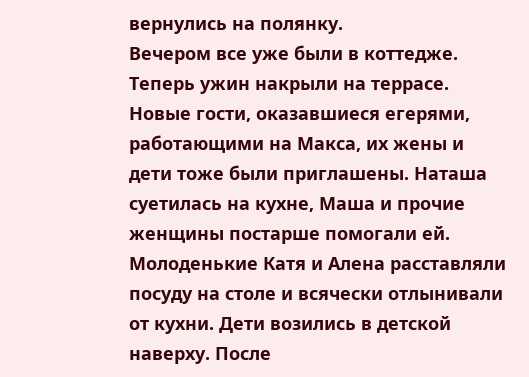вернулись на полянку.
Вечером все уже были в коттедже. Теперь ужин накрыли на террасе. Новые гости, оказавшиеся егерями, работающими на Макса, их жены и дети тоже были приглашены. Наташа суетилась на кухне, Маша и прочие женщины постарше помогали ей. Молоденькие Катя и Алена расставляли посуду на столе и всячески отлынивали от кухни. Дети возились в детской наверху. После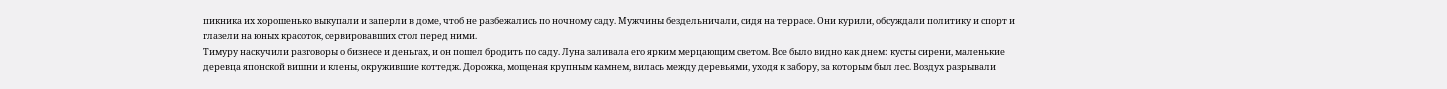пикника их хорошенько выкупали и заперли в доме, чтоб не разбежались по ночному саду. Мужчины бездельничали, сидя на террасе. Они курили, обсуждали политику и спорт и глазели на юных красоток, сервировавших стол перед ними.
Тимуру наскучили разговоры о бизнесе и деньгах, и он пошел бродить по саду. Луна заливала его ярким мерцающим светом. Все было видно как днем: кусты сирени, маленькие деревца японской вишни и клены, окружившие коттедж. Дорожка, мощеная крупным камнем, вилась между деревьями, уходя к забору, за которым был лес. Воздух разрывали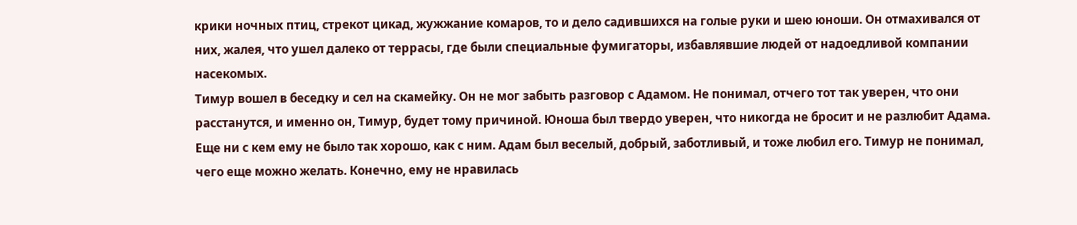крики ночных птиц, стрекот цикад, жужжание комаров, то и дело садившихся на голые руки и шею юноши. Он отмахивался от них, жалея, что ушел далеко от террасы, где были специальные фумигаторы, избавлявшие людей от надоедливой компании насекомых.
Тимур вошел в беседку и сел на скамейку. Он не мог забыть разговор с Адамом. Не понимал, отчего тот так уверен, что они расстанутся, и именно он, Тимур, будет тому причиной. Юноша был твердо уверен, что никогда не бросит и не разлюбит Адама. Еще ни с кем ему не было так хорошо, как с ним. Адам был веселый, добрый, заботливый, и тоже любил его. Тимур не понимал, чего еще можно желать. Конечно, ему не нравилась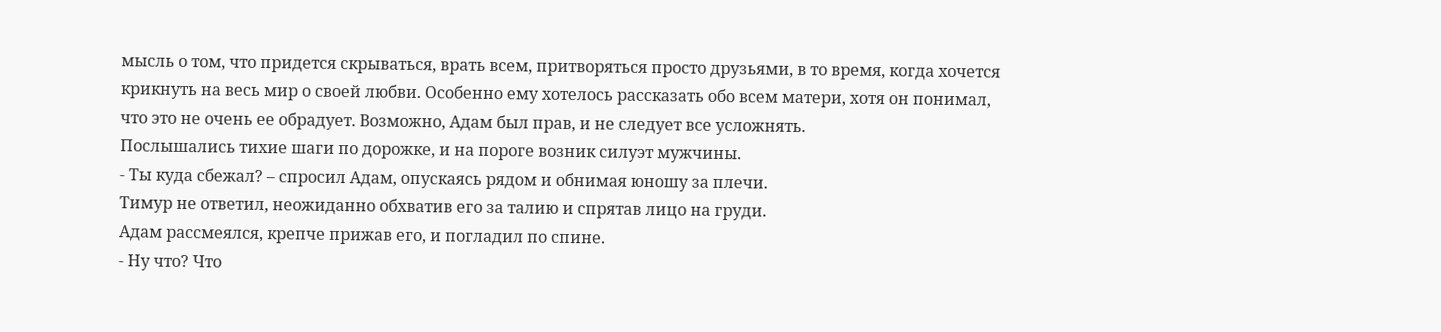мысль о том, что придется скрываться, врать всем, притворяться просто друзьями, в то время, когда хочется крикнуть на весь мир о своей любви. Особенно ему хотелось рассказать обо всем матери, хотя он понимал, что это не очень ее обрадует. Возможно, Адам был прав, и не следует все усложнять.
Послышались тихие шаги по дорожке, и на пороге возник силуэт мужчины.
- Ты куда сбежал? – спросил Адам, опускаясь рядом и обнимая юношу за плечи.
Тимур не ответил, неожиданно обхватив его за талию и спрятав лицо на груди.
Адам рассмеялся, крепче прижав его, и погладил по спине.
- Ну что? Что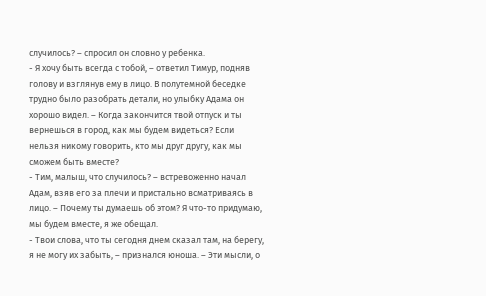случилось? – спросил он словно у ребенка.
- Я хочу быть всегда с тобой, – ответил Тимур, подняв голову и взглянув ему в лицо. В полутемной беседке трудно было разобрать детали, но улыбку Адама он хорошо видел. – Когда закончится твой отпуск и ты вернешься в город, как мы будем видеться? Если нельзя никому говорить, кто мы друг другу, как мы сможем быть вместе?
- Тим, малыш, что случилось? – встревоженно начал Адам, взяв его за плечи и пристально всматриваясь в лицо. – Почему ты думаешь об этом? Я что-то придумаю, мы будем вместе, я же обещал.
- Твои слова, что ты сегодня днем сказал там, на берегу, я не могу их забыть, – признался юноша. – Эти мысли, о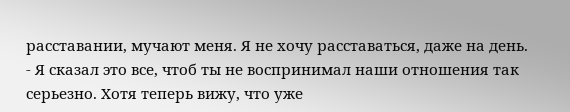расставании, мучают меня. Я не хочу расставаться, даже на день.
- Я сказал это все, чтоб ты не воспринимал наши отношения так серьезно. Хотя теперь вижу, что уже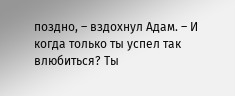поздно, – вздохнул Адам. – И когда только ты успел так влюбиться? Ты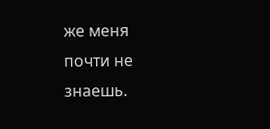же меня почти не знаешь.